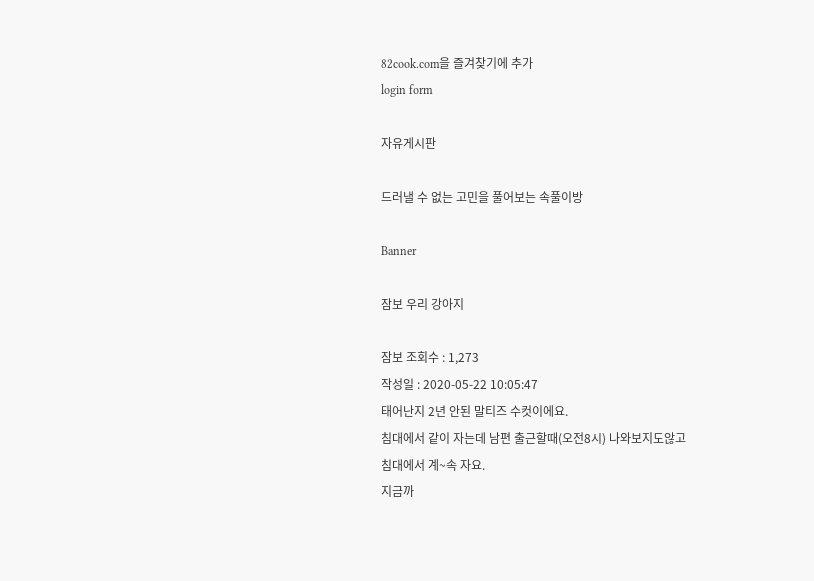82cook.com을 즐겨찾기에 추가
login form

자유게시판

드러낼 수 없는 고민을 풀어보는 속풀이방

Banner

잠보 우리 강아지

잠보 조회수 : 1,273
작성일 : 2020-05-22 10:05:47
태어난지 2년 안된 말티즈 수컷이에요.
침대에서 같이 자는데 남편 출근할때(오전8시) 나와보지도않고
침대에서 계~속 자요.
지금까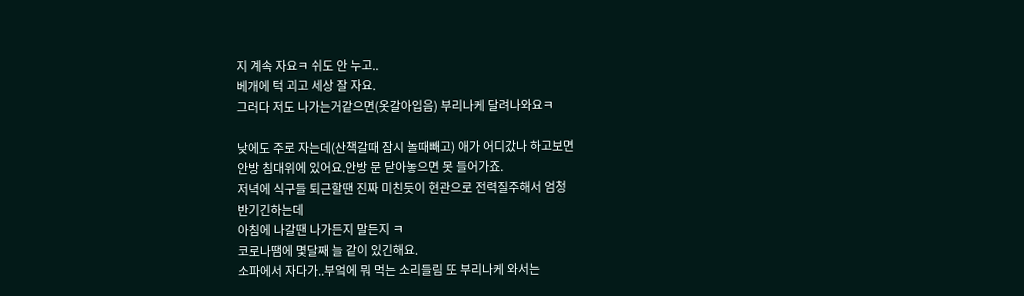지 계속 자요ㅋ 쉬도 안 누고..
베개에 턱 괴고 세상 잘 자요.
그러다 저도 나가는거같으면(옷갈아입음) 부리나케 달려나와요ㅋ

낮에도 주로 자는데(산책갈때 잠시 놀때빼고) 애가 어디갔나 하고보면
안방 침대위에 있어요.안방 문 닫아놓으면 못 들어가죠.
저녁에 식구들 퇴근할땐 진짜 미친듯이 현관으로 전력질주해서 엄청
반기긴하는데
아침에 나갈땐 나가든지 말든지 ㅋ
코로나땜에 몇달째 늘 같이 있긴해요.
소파에서 자다가..부엌에 뭐 먹는 소리들림 또 부리나케 와서는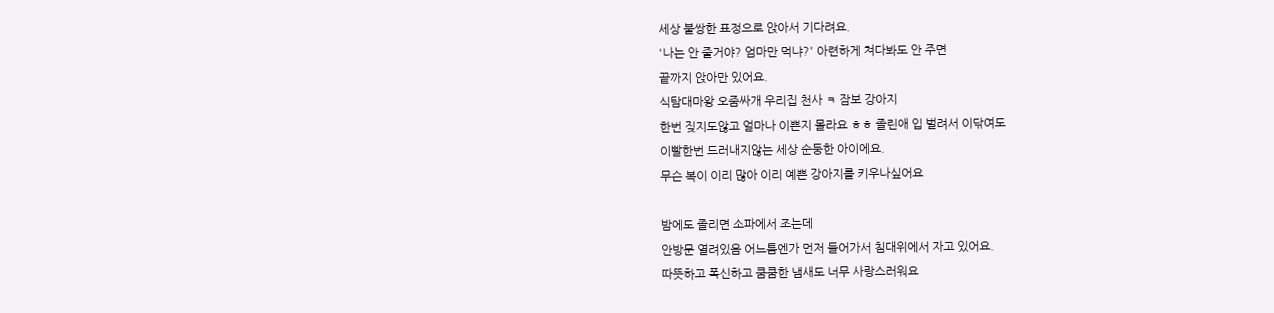세상 불쌍한 표정으로 앉아서 기다려요.
'나는 안 줄거야? 엄마만 먹냐?' 아련하게 쳐다봐도 안 주면
끝까지 앉아만 있어요.
식탐대마왕 오줌싸개 우리집 천사 ㅋ 잠보 강아지
한번 짖지도않고 얼마나 이쁜지 몰라요 ㅎㅎ 졸린애 입 벌려서 이닦여도
이빨한번 드러내지않는 세상 순둥한 아이에요.
무슨 복이 이리 많아 이리 예쁜 강아지를 키우나싶어요

밤에도 졸리면 소파에서 조는데
안방문 열려있음 어느틈엔가 먼저 들어가서 침대위에서 자고 있어요.
따뜻하고 폭신하고 쿰쿰한 냄새도 너무 사랑스러워요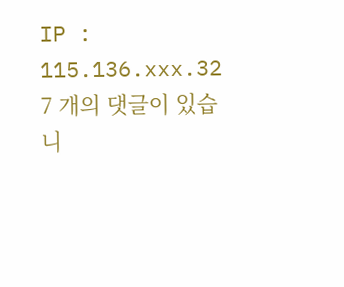IP : 115.136.xxx.32
7 개의 댓글이 있습니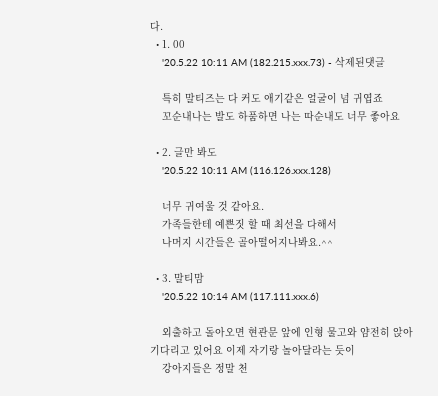다.
  • 1. 00
    '20.5.22 10:11 AM (182.215.xxx.73) - 삭제된댓글

    특히 말티즈는 다 커도 애기같은 얼굴이 넘 귀엽죠
    꼬순내나는 발도 하품하면 나는 따순내도 너무 좋아요

  • 2. 글만 봐도
    '20.5.22 10:11 AM (116.126.xxx.128)

    너무 귀여울 것 같아요.
    가족들한테 예쁜짓 할 때 최선을 다해서
    나머지 시간들은 골아떨어지나봐요.^^

  • 3. 말티맘
    '20.5.22 10:14 AM (117.111.xxx.6)

    외출하고 돌아오면 현관문 앞에 인형 물고와 얌전히 앉아 기다리고 있어요 이제 자기랑 놀아달라는 듯이
    강아지들은 정말 천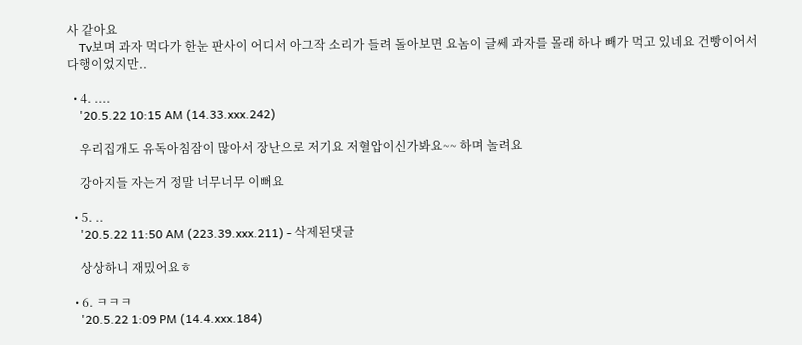사 같아요
    Tv보며 과자 먹다가 한눈 판사이 어디서 아그작 소리가 들려 돌아보면 요놈이 글쎄 과자를 몰래 하나 빼가 먹고 있네요 건빵이어서 다행이었지만..

  • 4. ....
    '20.5.22 10:15 AM (14.33.xxx.242)

    우리집개도 유독아침잠이 많아서 장난으로 저기요 저혈압이신가봐요~~ 하며 놀려요

    강아지들 자는거 정말 너무너무 이뻐요

  • 5. ..
    '20.5.22 11:50 AM (223.39.xxx.211) - 삭제된댓글

    상상하니 재밌어요ㅎ

  • 6. ㅋㅋㅋ
    '20.5.22 1:09 PM (14.4.xxx.184)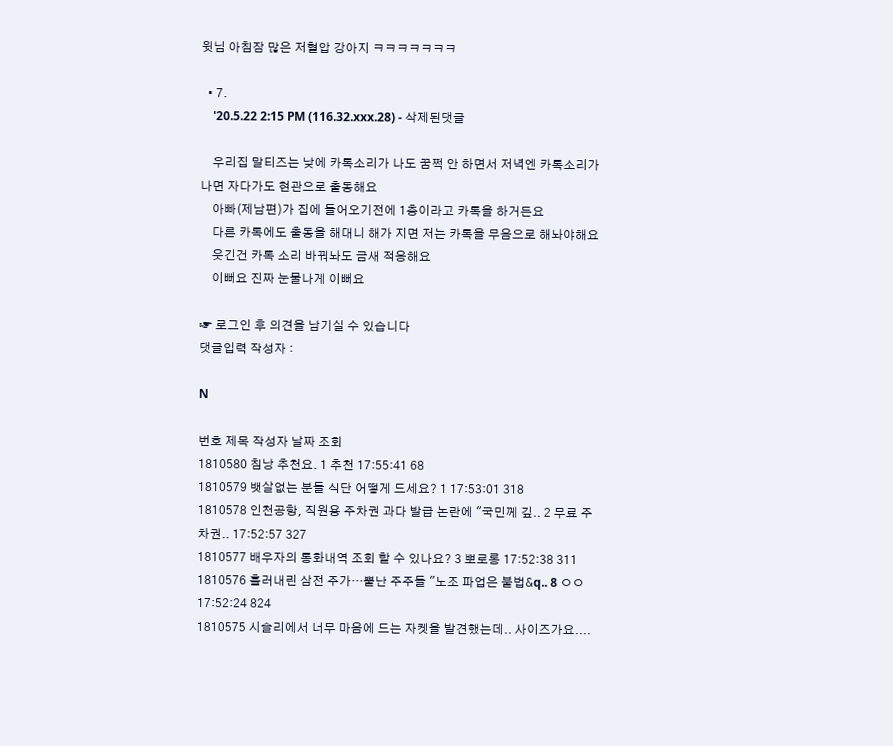윗님 아침잠 많은 저혈압 강아지 ㅋㅋㅋㅋㅋㅋㅋ

  • 7.
    '20.5.22 2:15 PM (116.32.xxx.28) - 삭제된댓글

    우리집 말티즈는 낮에 카톡소리가 나도 꿈쩍 안 하면서 저녁엔 카톡소리가 나면 자다가도 현관으로 출동해요
    아빠(제남편)가 집에 들어오기전에 1층이라고 카톡을 하거든요
    다른 카톡에도 출동을 해대니 해가 지면 저는 카톡을 무음으로 해놔야해요
    웃긴건 카톡 소리 바꿔놔도 금새 적응해요
    이뻐요 진짜 눈물나게 이뻐요

☞ 로그인 후 의견을 남기실 수 있습니다
댓글입력 작성자 :

N

번호 제목 작성자 날짜 조회
1810580 침낭 추천요. 1 추천 17:55:41 68
1810579 뱃살없는 분들 식단 어떻게 드세요? 1 17:53:01 318
1810578 인천공항, 직원용 주차권 과다 발급 논란에 "국민께 깊.. 2 무료 주차권.. 17:52:57 327
1810577 배우자의 통화내역 조회 할 수 있나요? 3 뽀로롱 17:52:38 311
1810576 흘러내린 삼전 주가…뿔난 주주들 "노조 파업은 불법&q.. 8 ㅇㅇ 17:52:24 824
1810575 시슬리에서 너무 마음에 드는 자켓을 발견했는데.. 사이즈가요....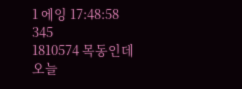1 에잉 17:48:58 345
1810574 목동인데 오늘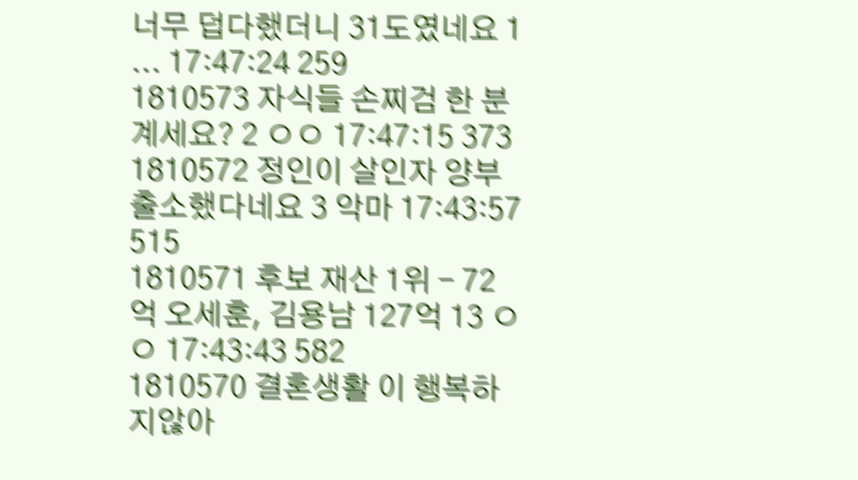너무 덥다했더니 31도였네요 1 ... 17:47:24 259
1810573 자식들 손찌검 한 분 계세요? 2 ㅇㅇ 17:47:15 373
1810572 정인이 살인자 양부 출소했다네요 3 악마 17:43:57 515
1810571 후보 재산 1위 - 72억 오세훈, 김용남 127억 13 ㅇㅇ 17:43:43 582
1810570 결혼생활 이 행복하지않아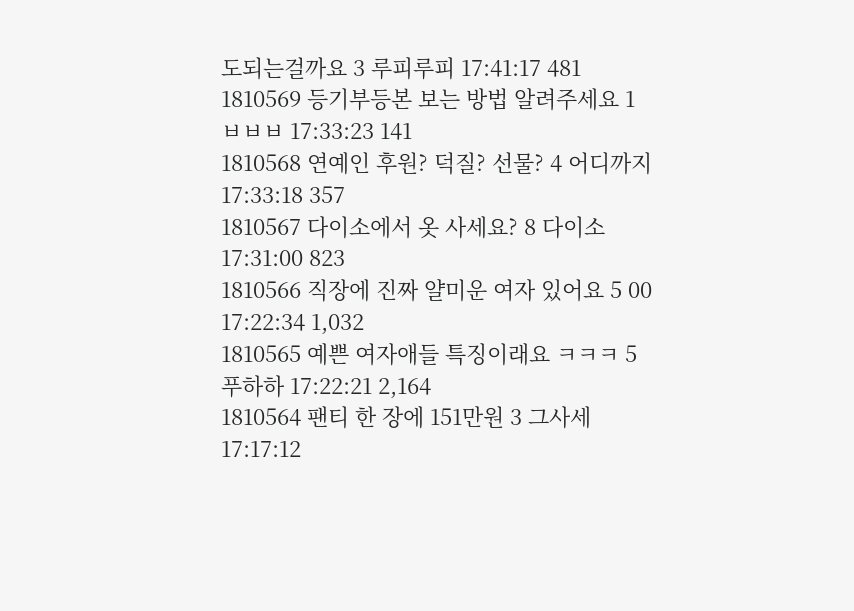도되는걸까요 3 루피루피 17:41:17 481
1810569 등기부등본 보는 방법 알려주세요 1 ㅂㅂㅂ 17:33:23 141
1810568 연예인 후원? 덕질? 선물? 4 어디까지 17:33:18 357
1810567 다이소에서 옷 사세요? 8 다이소 17:31:00 823
1810566 직장에 진짜 얄미운 여자 있어요 5 00 17:22:34 1,032
1810565 예쁜 여자애들 특징이래요 ㅋㅋㅋ 5 푸하하 17:22:21 2,164
1810564 팬티 한 장에 151만원 3 그사세 17:17:12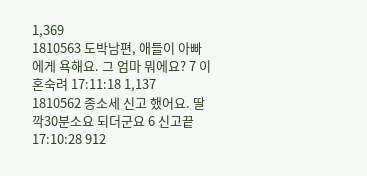1,369
1810563 도박남편, 애들이 아빠에게 욕해요. 그 엄마 뭐에요? 7 이혼숙려 17:11:18 1,137
1810562 종소세 신고 했어요. 딸깍30분소요 되더군요 6 신고끝 17:10:28 912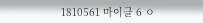1810561 마이클 6 ㅇ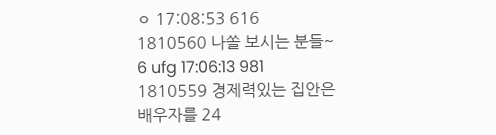ㅇ 17:08:53 616
1810560 나쏠 보시는 분들~ 6 ufg 17:06:13 981
1810559 경제력있는 집안은 배우자를 24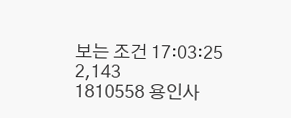보는 조건 17:03:25 2,143
1810558 용인사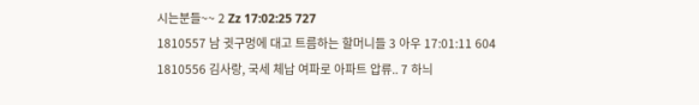시는분들~~ 2 Zz 17:02:25 727
1810557 남 귓구멍에 대고 트름하는 할머니들 3 아우 17:01:11 604
1810556 김사랑, 국세 체납 여파로 아파트 압류.. 7 하늬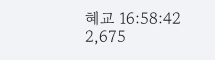혜교 16:58:42 2,675